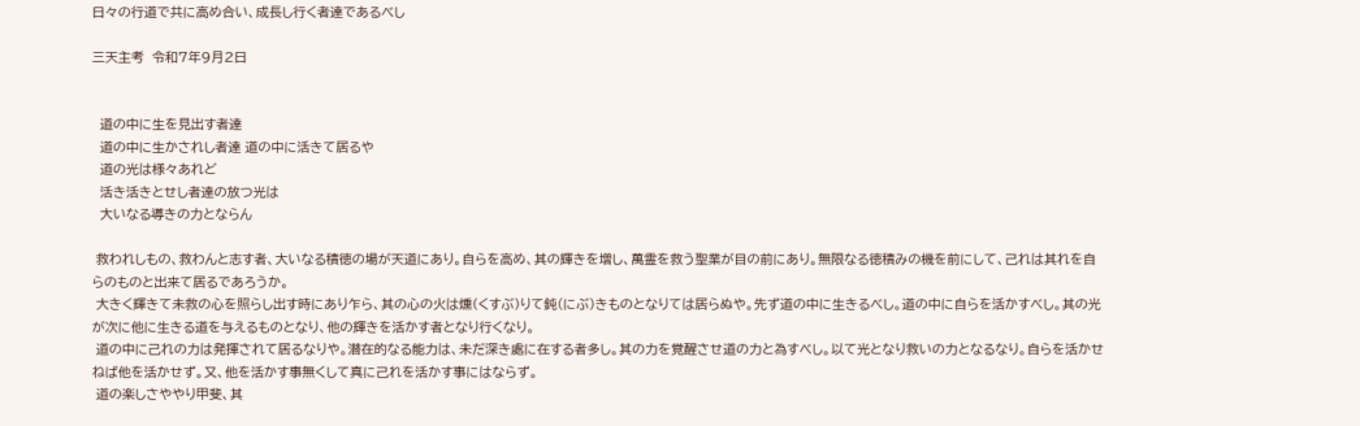日々の行道で共に高め合い、成長し行く者達であるべし

三天主考  令和7年9月2日


  道の中に生を見出す者達
  道の中に生かされし者達 道の中に活きて居るや
  道の光は様々あれど
  活き活きとせし者達の放つ光は
  大いなる導きの力とならん

 救われしもの、救わんと志す者、大いなる積徳の場が天道にあり。自らを高め、其の輝きを増し、萬霊を救う聖業が目の前にあり。無限なる徳積みの機を前にして、己れは其れを自らのものと出来て居るであろうか。
 大きく輝きて未救の心を照らし出す時にあり乍ら、其の心の火は燻(くすぶ)りて鈍(にぶ)きものとなりては居らぬや。先ず道の中に生きるべし。道の中に自らを活かすべし。其の光が次に他に生きる道を与えるものとなり、他の輝きを活かす者となり行くなり。
 道の中に己れの力は発揮されて居るなりや。潜在的なる能力は、未だ深き處に在する者多し。其の力を覚醒させ道の力と為すべし。以て光となり救いの力となるなり。自らを活かせねば他を活かせず。又、他を活かす事無くして真に己れを活かす事にはならず。
 道の楽しさややり甲斐、其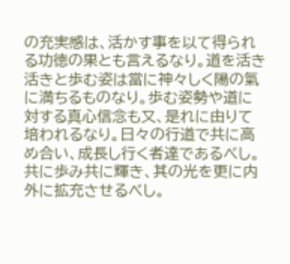の充実感は、活かす事を以て得られる功徳の果とも言えるなり。道を活き活きと歩む姿は當に神々しく陽の氣に満ちるものなり。歩む姿勢や道に対する真心信念も又、是れに由りて培われるなり。日々の行道で共に高め合い、成長し行く者達であるべし。共に歩み共に輝き、其の光を更に内外に拡充させるべし。